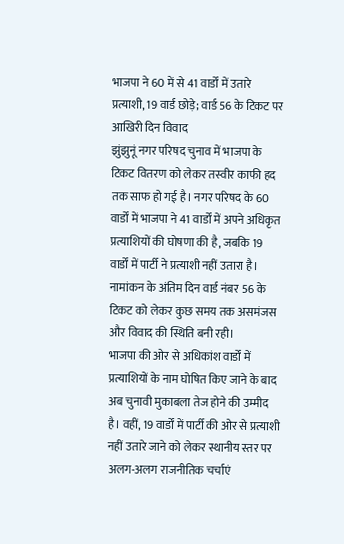भाजपा ने 60 में से 41 वार्डों में उतारे प्रत्याशी, 19 वार्ड छोड़े; वार्ड 56 के टिकट पर आखिरी दिन विवाद
झुंझुनूं नगर परिषद चुनाव में भाजपा के टिकट वितरण को लेकर तस्वीर काफी हद तक साफ हो गई है। नगर परिषद के 60 वार्डों में भाजपा ने 41 वार्डों में अपने अधिकृत प्रत्याशियों की घोषणा की है, जबकि 19 वार्डों में पार्टी ने प्रत्याशी नहीं उतारा है। नामांकन के अंतिम दिन वार्ड नंबर 56 के टिकट को लेकर कुछ समय तक असमंजस और विवाद की स्थिति बनी रही।
भाजपा की ओर से अधिकांश वार्डों में प्रत्याशियों के नाम घोषित किए जाने के बाद अब चुनावी मुकाबला तेज होने की उम्मीद है। वहीं, 19 वार्डों में पार्टी की ओर से प्रत्याशी नहीं उतारे जाने को लेकर स्थानीय स्तर पर अलग-अलग राजनीतिक चर्चाएं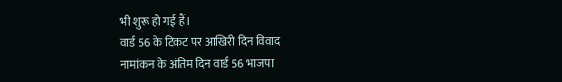भी शुरू हो गई हैं।
वार्ड 56 के टिकट पर आखिरी दिन विवाद
नामांकन के अंतिम दिन वार्ड 56 भाजपा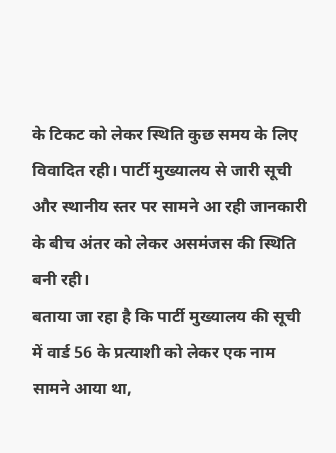के टिकट को लेकर स्थिति कुछ समय के लिए विवादित रही। पार्टी मुख्यालय से जारी सूची और स्थानीय स्तर पर सामने आ रही जानकारी के बीच अंतर को लेकर असमंजस की स्थिति बनी रही।
बताया जा रहा है कि पार्टी मुख्यालय की सूची में वार्ड 56 के प्रत्याशी को लेकर एक नाम सामने आया था,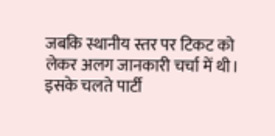जबकि स्थानीय स्तर पर टिकट को लेकर अलग जानकारी चर्चा में थी। इसके चलते पार्टी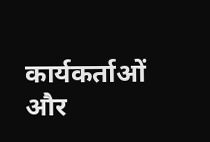कार्यकर्ताओं और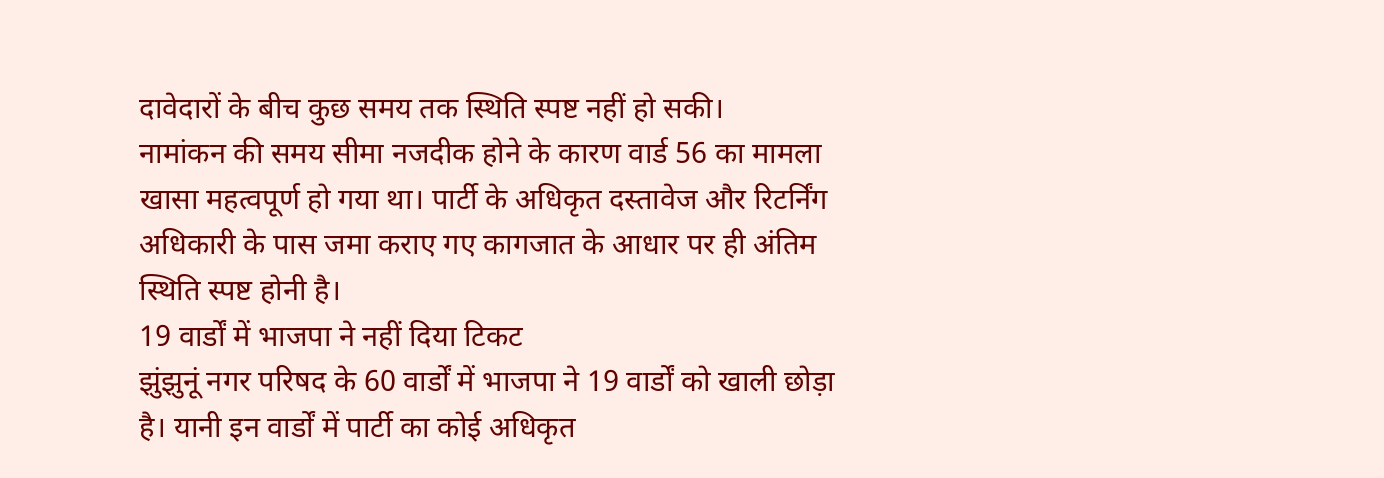दावेदारों के बीच कुछ समय तक स्थिति स्पष्ट नहीं हो सकी।
नामांकन की समय सीमा नजदीक होने के कारण वार्ड 56 का मामला खासा महत्वपूर्ण हो गया था। पार्टी के अधिकृत दस्तावेज और रिटर्निंग अधिकारी के पास जमा कराए गए कागजात के आधार पर ही अंतिम स्थिति स्पष्ट होनी है।
19 वार्डों में भाजपा ने नहीं दिया टिकट
झुंझुनूं नगर परिषद के 60 वार्डों में भाजपा ने 19 वार्डों को खाली छोड़ा है। यानी इन वार्डों में पार्टी का कोई अधिकृत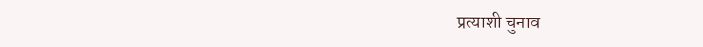प्रत्याशी चुनाव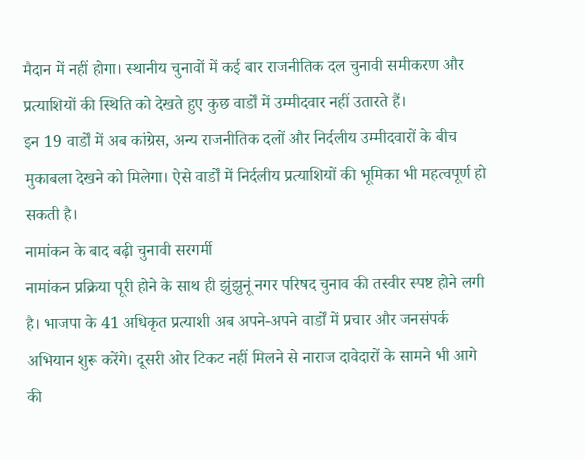मैदान में नहीं होगा। स्थानीय चुनावों में कई बार राजनीतिक दल चुनावी समीकरण और प्रत्याशियों की स्थिति को देखते हुए कुछ वार्डों में उम्मीदवार नहीं उतारते हैं।
इन 19 वार्डों में अब कांग्रेस, अन्य राजनीतिक दलों और निर्दलीय उम्मीदवारों के बीच मुकाबला देखने को मिलेगा। ऐसे वार्डों में निर्दलीय प्रत्याशियों की भूमिका भी महत्वपूर्ण हो सकती है।
नामांकन के बाद बढ़ी चुनावी सरगर्मी
नामांकन प्रक्रिया पूरी होने के साथ ही झुंझुनूं नगर परिषद चुनाव की तस्वीर स्पष्ट होने लगी है। भाजपा के 41 अधिकृत प्रत्याशी अब अपने-अपने वार्डों में प्रचार और जनसंपर्क अभियान शुरू करेंगे। दूसरी ओर टिकट नहीं मिलने से नाराज दावेदारों के सामने भी आगे की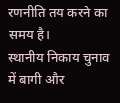रणनीति तय करने का समय है।
स्थानीय निकाय चुनाव में बागी और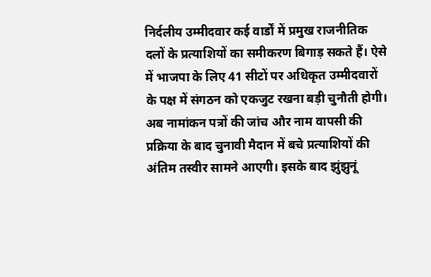निर्दलीय उम्मीदवार कई वार्डों में प्रमुख राजनीतिक दलों के प्रत्याशियों का समीकरण बिगाड़ सकते हैं। ऐसे में भाजपा के लिए 41 सीटों पर अधिकृत उम्मीदवारों के पक्ष में संगठन को एकजुट रखना बड़ी चुनौती होगी।
अब नामांकन पत्रों की जांच और नाम वापसी की प्रक्रिया के बाद चुनावी मैदान में बचे प्रत्याशियों की अंतिम तस्वीर सामने आएगी। इसके बाद झुंझुनूं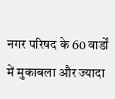नगर परिषद के 60 वार्डों में मुकाबला और ज्यादा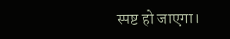स्पष्ट हो जाएगा।